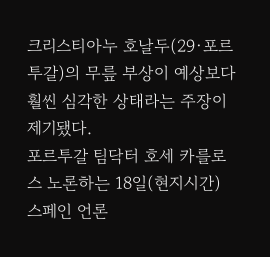크리스티아누 호날두(29·포르투갈)의 무릎 부상이 예상보다 훨씬 심각한 상태라는 주장이 제기됐다.
포르투갈 팀닥터 호세 카를로스 노론하는 18일(현지시간) 스페인 언론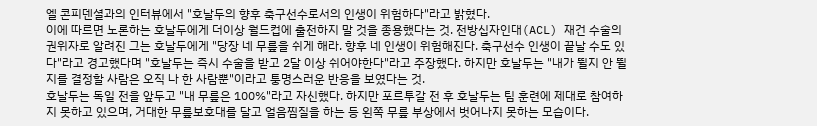엘 콘피덴셜과의 인터뷰에서 "호날두의 향후 축구선수로서의 인생이 위험하다"라고 밝혔다.
이에 따르면 노론하는 호날두에게 더이상 월드컵에 출전하지 말 것을 종용했다는 것. 전방십자인대(ACL) 재건 수술의 권위자로 알려진 그는 호날두에게 "당장 네 무릎을 쉬게 해라. 향후 네 인생이 위험해진다. 축구선수 인생이 끝날 수도 있다"라고 경고했다며 "호날두는 즉시 수술을 받고 2달 이상 쉬어야한다"라고 주장했다. 하지만 호날두는 "내가 뛸지 안 뛸지를 결정할 사람은 오직 나 한 사람뿐"이라고 퉁명스러운 반응을 보였다는 것.
호날두는 독일 전을 앞두고 "내 무릎은 100%"라고 자신했다. 하지만 포르투갈 전 후 호날두는 팀 훈련에 제대로 참여하지 못하고 있으며, 거대한 무릎보호대를 달고 얼음찜질을 하는 등 왼쪽 무릎 부상에서 벗어나지 못하는 모습이다.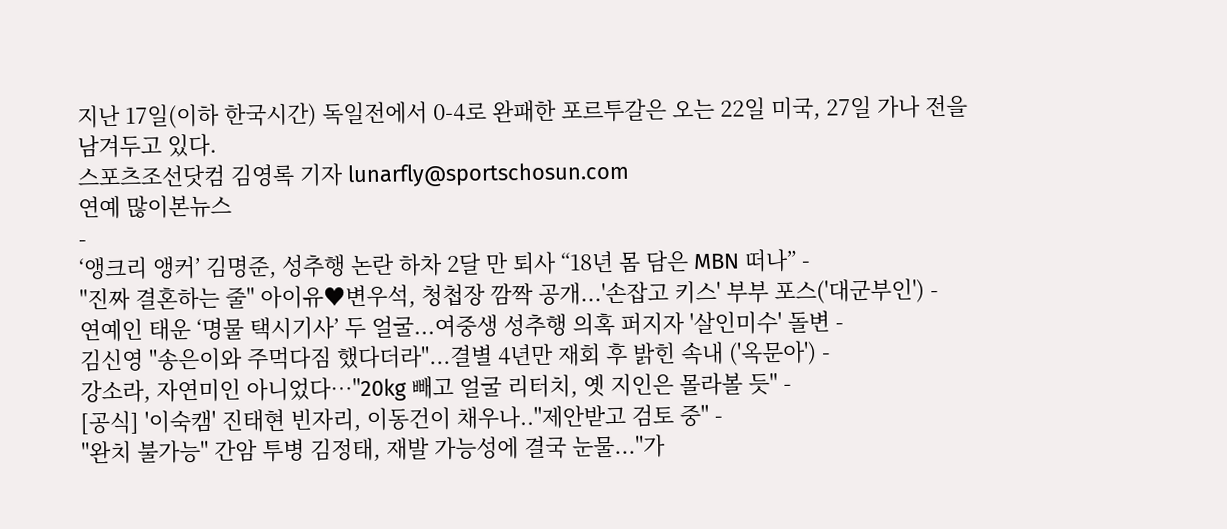지난 17일(이하 한국시간) 독일전에서 0-4로 완패한 포르투갈은 오는 22일 미국, 27일 가나 전을 남겨두고 있다.
스포츠조선닷컴 김영록 기자 lunarfly@sportschosun.com
연예 많이본뉴스
-
‘앵크리 앵커’ 김명준, 성추행 논란 하차 2달 만 퇴사 “18년 몸 담은 MBN 떠나” -
"진짜 결혼하는 줄" 아이유♥변우석, 청첩장 깜짝 공개...'손잡고 키스' 부부 포스('대군부인') -
연예인 태운 ‘명물 택시기사’ 두 얼굴...여중생 성추행 의혹 퍼지자 '살인미수' 돌변 -
김신영 "송은이와 주먹다짐 했다더라"...결별 4년만 재회 후 밝힌 속내 ('옥문아') -
강소라, 자연미인 아니었다…"20kg 빼고 얼굴 리터치, 옛 지인은 몰라볼 듯" -
[공식] '이숙캠' 진태현 빈자리, 이동건이 채우나.."제안받고 검토 중" -
"완치 불가능" 간암 투병 김정태, 재발 가능성에 결국 눈물..."가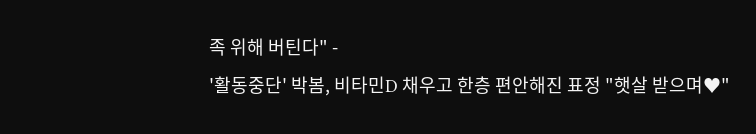족 위해 버틴다" -
'활동중단' 박봄, 비타민D 채우고 한층 편안해진 표정 "햇살 받으며♥"